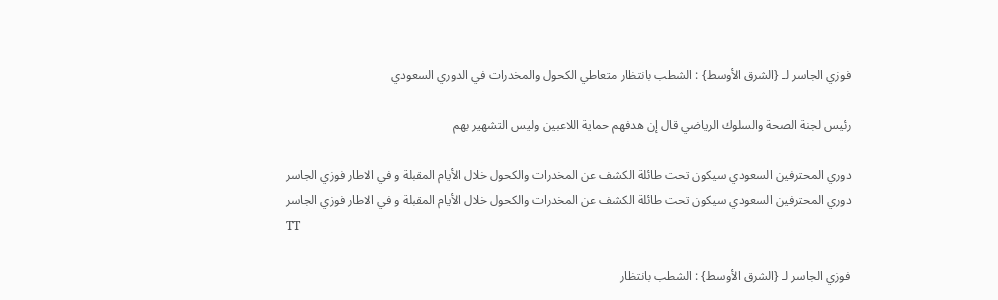فوزي الجاسر لـ {الشرق الأوسط} : الشطب بانتظار متعاطي الكحول والمخدرات في الدوري السعودي

رئيس لجنة الصحة والسلوك الرياضي قال إن هدفهم حماية اللاعبين وليس التشهير بهم

دوري المحترفين السعودي سيكون تحت طائلة الكشف عن المخدرات والكحول خلال الأيام المقبلة و في الاطار فوزي الجاسر
دوري المحترفين السعودي سيكون تحت طائلة الكشف عن المخدرات والكحول خلال الأيام المقبلة و في الاطار فوزي الجاسر
TT

فوزي الجاسر لـ {الشرق الأوسط} : الشطب بانتظار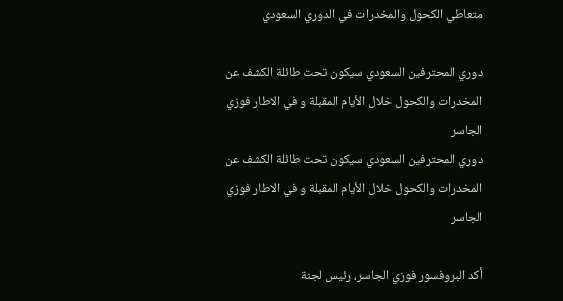متعاطي الكحول والمخدرات في الدوري السعودي

دوري المحترفين السعودي سيكون تحت طائلة الكشف عن المخدرات والكحول خلال الأيام المقبلة و في الاطار فوزي الجاسر
دوري المحترفين السعودي سيكون تحت طائلة الكشف عن المخدرات والكحول خلال الأيام المقبلة و في الاطار فوزي الجاسر

أكد البروفسور فوزي الجاسر، رئيس لجنة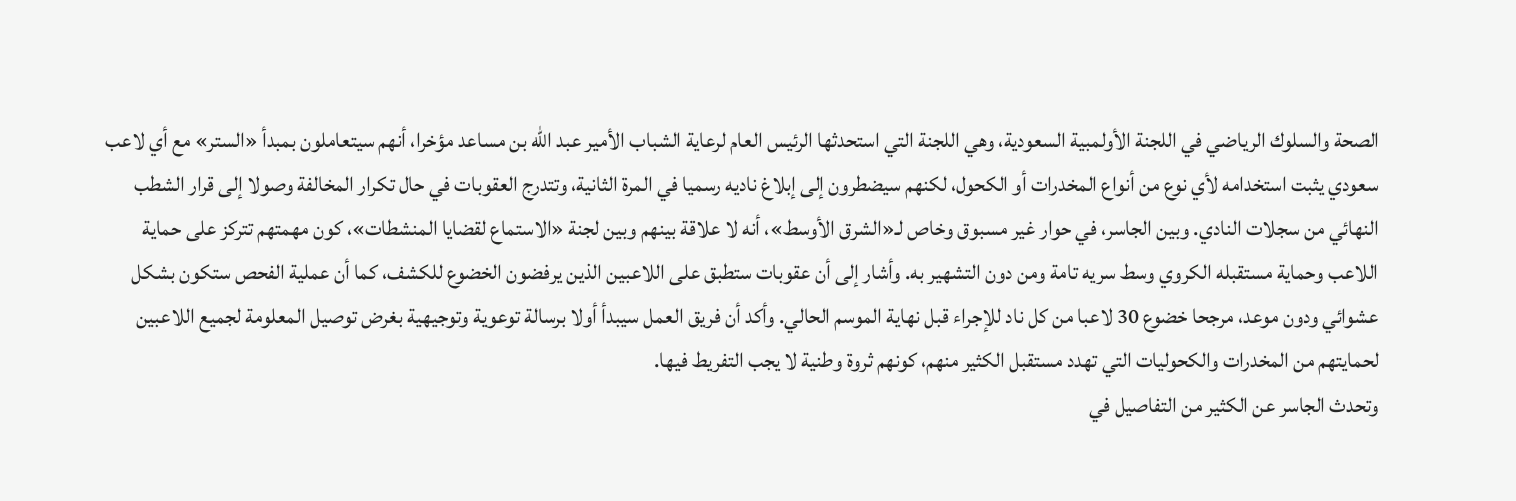الصحة والسلوك الرياضي في اللجنة الأولمبية السعودية، وهي اللجنة التي استحدثها الرئيس العام لرعاية الشباب الأمير عبد الله بن مساعد مؤخرا، أنهم سيتعاملون بمبدأ «الستر» مع أي لاعب سعودي يثبت استخدامه لأي نوع من أنواع المخدرات أو الكحول، لكنهم سيضطرون إلى إبلاغ ناديه رسميا في المرة الثانية، وتتدرج العقوبات في حال تكرار المخالفة وصولا إلى قرار الشطب النهائي من سجلات النادي. وبين الجاسر، في حوار غير مسبوق وخاص لـ«الشرق الأوسط»، أنه لا علاقة بينهم وبين لجنة «الاستماع لقضايا المنشطات»، كون مهمتهم تتركز على حماية اللاعب وحماية مستقبله الكروي وسط سريه تامة ومن دون التشهير به. وأشار إلى أن عقوبات ستطبق على اللاعبين الذين يرفضون الخضوع للكشف، كما أن عملية الفحص ستكون بشكل عشوائي ودون موعد، مرجحا خضوع 30 لاعبا من كل ناد للإجراء قبل نهاية الموسم الحالي. وأكد أن فريق العمل سيبدأ أولا برسالة توعوية وتوجيهية بغرض توصيل المعلومة لجميع اللاعبين لحمايتهم من المخدرات والكحوليات التي تهدد مستقبل الكثير منهم، كونهم ثروة وطنية لا يجب التفريط فيها.
وتحدث الجاسر عن الكثير من التفاصيل في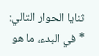ثنايا الحوار التالي:
* في البدء، ما هو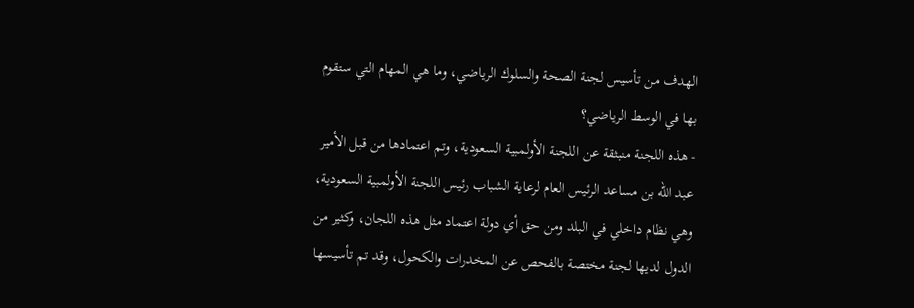الهدف من تأسيس لجنة الصحة والسلوك الرياضي، وما هي المهام التي ستقوم بها في الوسط الرياضي؟
- هذه اللجنة منبثقة عن اللجنة الأولمبية السعودية، وتم اعتمادها من قبل الأمير عبد الله بن مساعد الرئيس العام لرعاية الشباب رئيس اللجنة الأولمبية السعودية، وهي نظام داخلي في البلد ومن حق أي دولة اعتماد مثل هذه اللجان، وكثير من الدول لديها لجنة مختصة بالفحص عن المخدرات والكحول، وقد تم تأسيسها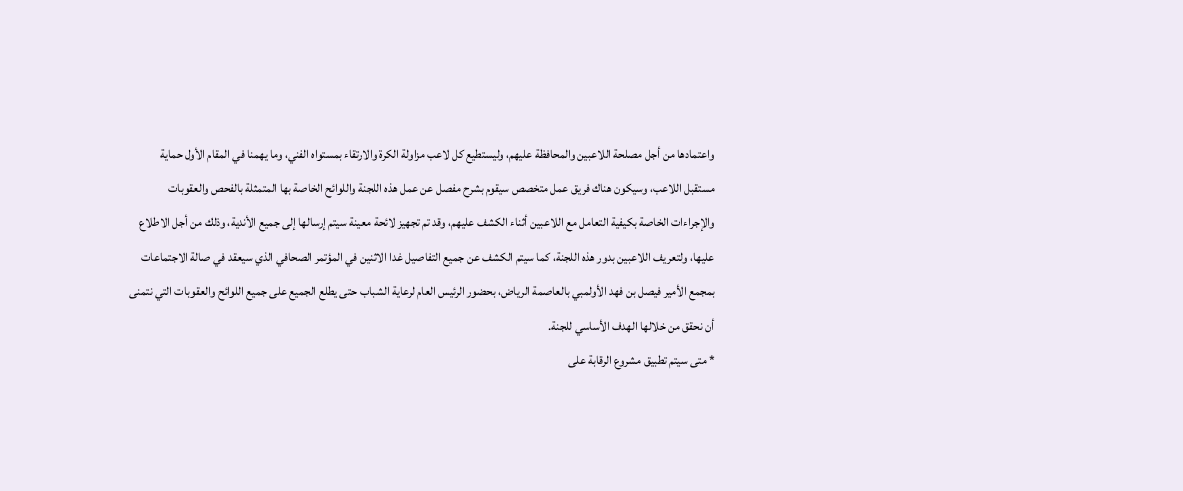واعتمادها من أجل مصلحة اللاعبين والمحافظة عليهم، وليستطيع كل لاعب مزاولة الكرة والارتقاء بمستواه الفني، وما يهمنا في المقام الأول حماية مستقبل اللاعب، وسيكون هناك فريق عمل متخصص سيقوم بشرح مفصل عن عمل هذه اللجنة واللوائح الخاصة بها المتمثلة بالفحص والعقوبات والإجراءات الخاصة بكيفية التعامل مع اللاعبين أثناء الكشف عليهم، وقد تم تجهيز لائحة معينة سيتم إرسالها إلى جميع الأندية، وذلك من أجل الاطلاع عليها، ولتعريف اللاعبين بدور هذه اللجنة، كما سيتم الكشف عن جميع التفاصيل غدا الاثنين في المؤتمر الصحافي الذي سيعقد في صالة الاجتماعات بمجمع الأمير فيصل بن فهد الأولمبي بالعاصمة الرياض، بحضور الرئيس العام لرعاية الشباب حتى يطلع الجميع على جميع اللوائح والعقوبات التي نتمنى أن نحقق من خلالها الهدف الأساسي للجنة.
* متى سيتم تطبيق مشروع الرقابة على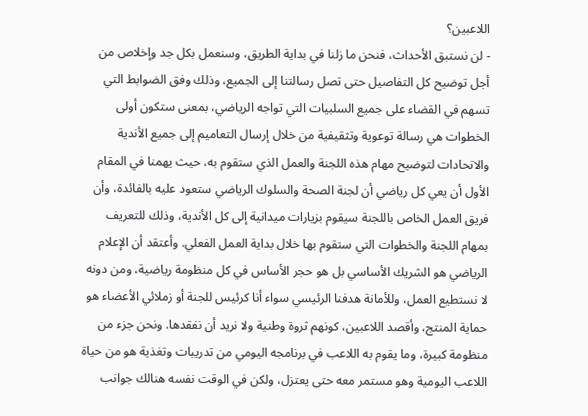اللاعبين؟
- لن نستبق الأحداث، فنحن ما زلنا في بداية الطريق، وسنعمل بكل جد وإخلاص من أجل توضيح كل التفاصيل حتى تصل رسالتنا إلى الجميع، وذلك وفق الضوابط التي تسهم في القضاء على جميع السلبيات التي تواجه الرياضي، بمعنى ستكون أولى الخطوات هي رسالة توعوية وتثقيفية من خلال إرسال التعاميم إلى جميع الأندية والاتحادات لتوضيح مهام هذه اللجنة والعمل الذي ستقوم به، حيث يهمنا في المقام الأول أن يعي كل رياضي أن لجنة الصحة والسلوك الرياضي ستعود عليه بالفائدة، وأن فريق العمل الخاص باللجنة سيقوم بزيارات ميدانية إلى كل الأندية، وذلك للتعريف بمهام اللجنة والخطوات التي ستقوم بها خلال بداية العمل الفعلي. وأعتقد أن الإعلام الرياضي هو الشريك الأساسي بل هو حجر الأساس في كل منظومة رياضية، ومن دونه لا نستطيع العمل، وللأمانة هدفنا الرئيسي سواء أنا كرئيس للجنة أو زملائي الأعضاء هو حماية المنتج، وأقصد اللاعبين، كونهم ثروة وطنية ولا نريد أن نفقدها. ونحن جزء من منظومة كبيرة، وما يقوم به اللاعب في برنامجه اليومي من تدريبات وتغذية هو من حياة اللاعب اليومية وهو مستمر معه حتى يعتزل، ولكن في الوقت نفسه هنالك جوانب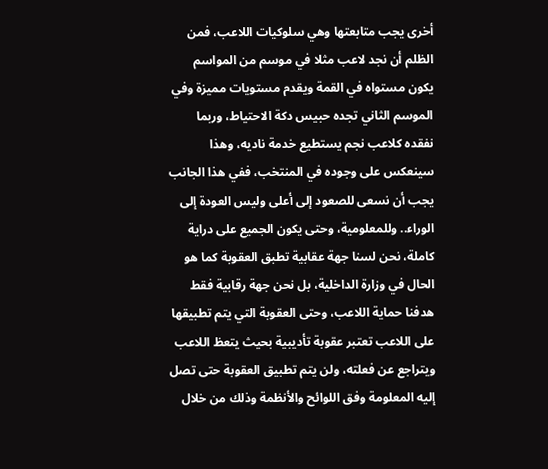أخرى يجب متابعتها وهي سلوكيات اللاعب، فمن الظلم أن نجد لاعب مثلا في موسم من المواسم يكون مستواه في القمة ويقدم مستويات مميزة وفي الموسم الثاني تجده حبيس دكة الاحتياط، وربما نفقده كلاعب نجم يستطيع خدمة ناديه، وهذا سينعكس على وجوده في المنتخب، ففي هذا الجانب يجب أن نسعى للصعود إلى أعلى وليس العودة إلى الوراء.. وللمعلومية، وحتى يكون الجميع على دراية كاملة، نحن لسنا جهة عقابية تطبق العقوبة كما هو الحال في وزارة الداخلية، بل نحن جهة رقابية فقط هدفنا حماية اللاعب، وحتى العقوبة التي يتم تطبيقها على اللاعب تعتبر عقوبة تأديبية بحيث يتعظ اللاعب ويتراجع عن فعلته، ولن يتم تطبيق العقوبة حتى تصل إليه المعلومة وفق اللوائح والأنظمة وذلك من خلال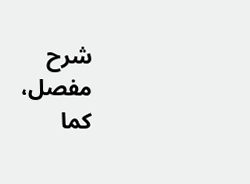شرح مفصل، كما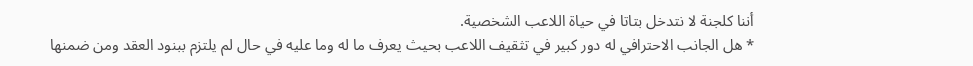أننا كلجنة لا نتدخل بتاتا في حياة اللاعب الشخصية.
* هل الجانب الاحترافي له دور كبير في تثقيف اللاعب بحيث يعرف ما له وما عليه في حال لم يلتزم ببنود العقد ومن ضمنها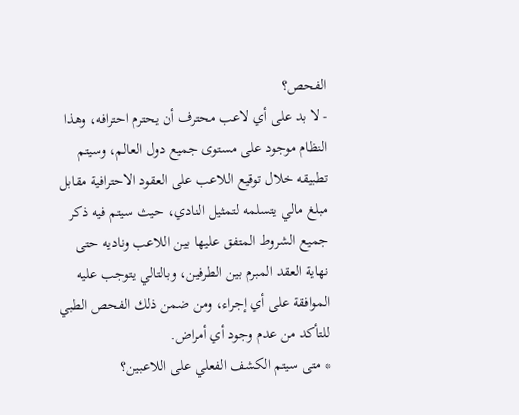الفحص؟
- لا بد على أي لاعب محترف أن يحترم احترافه، وهذا النظام موجود على مستوى جميع دول العالم، وسيتم تطبيقه خلال توقيع اللاعب على العقود الاحترافية مقابل مبلغ مالي يتسلمه لتمثيل النادي، حيث سيتم فيه ذكر جميع الشروط المتفق عليها بين اللاعب وناديه حتى نهاية العقد المبرم بين الطرفين، وبالتالي يتوجب عليه الموافقة على أي إجراء، ومن ضمن ذلك الفحص الطبي للتأكد من عدم وجود أي أمراض.
* متى سيتم الكشف الفعلي على اللاعبين؟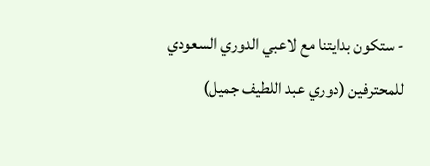- ستكون بدايتنا مع لاعبي الدوري السعودي للمحترفين (دوري عبد اللطيف جميل)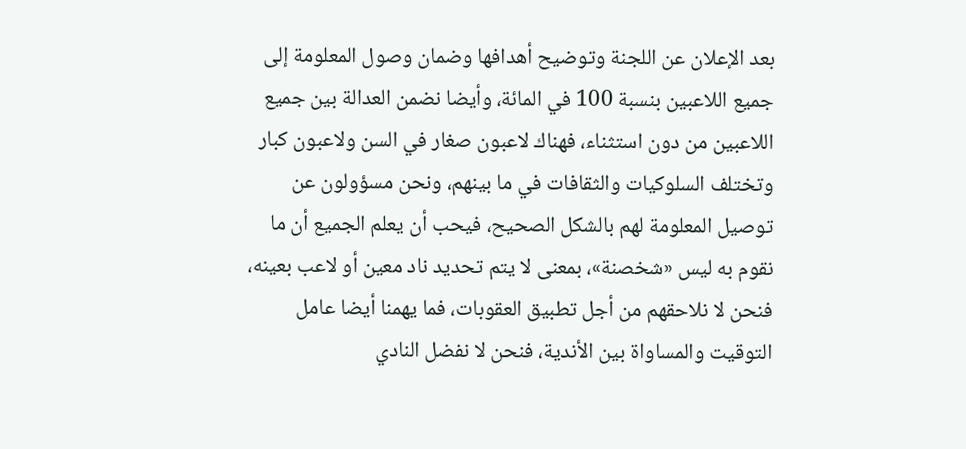بعد الإعلان عن اللجنة وتوضيح أهدافها وضمان وصول المعلومة إلى جميع اللاعبين بنسبة 100 في المائة، وأيضا نضمن العدالة بين جميع اللاعبين من دون استثناء، فهناك لاعبون صغار في السن ولاعبون كبار وتختلف السلوكيات والثقافات في ما بينهم، ونحن مسؤولون عن توصيل المعلومة لهم بالشكل الصحيح، فيحب أن يعلم الجميع أن ما نقوم به ليس «شخصنة»، بمعنى لا يتم تحديد ناد معين أو لاعب بعينه، فنحن لا نلاحقهم من أجل تطبيق العقوبات، فما يهمنا أيضا عامل التوقيت والمساواة بين الأندية، فنحن لا نفضل النادي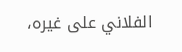الفلاني على غيره،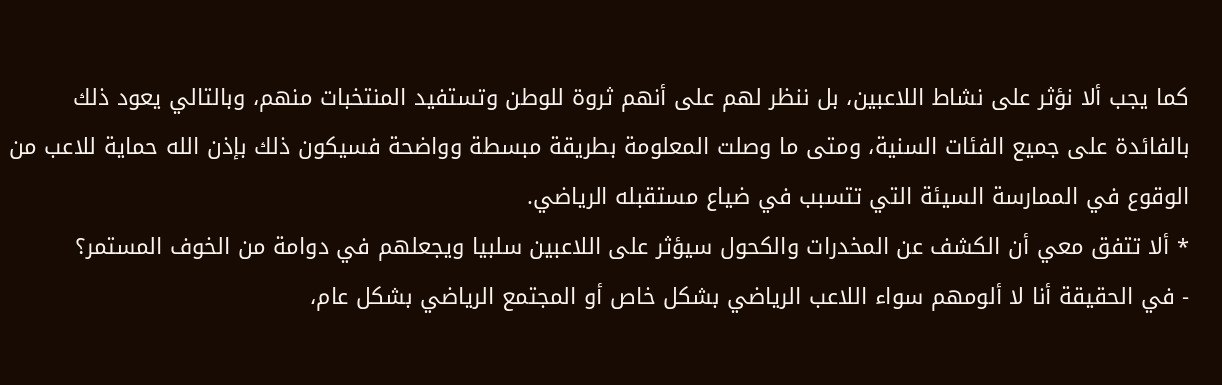كما يجب ألا نؤثر على نشاط اللاعبين، بل ننظر لهم على أنهم ثروة للوطن وتستفيد المنتخبات منهم، وبالتالي يعود ذلك بالفائدة على جميع الفئات السنية، ومتى ما وصلت المعلومة بطريقة مبسطة وواضحة فسيكون ذلك بإذن الله حماية للاعب من الوقوع في الممارسة السيئة التي تتسبب في ضياع مستقبله الرياضي.
* ألا تتفق معي أن الكشف عن المخدرات والكحول سيؤثر على اللاعبين سلبيا ويجعلهم في دوامة من الخوف المستمر؟
- في الحقيقة أنا لا ألومهم سواء اللاعب الرياضي بشكل خاص أو المجتمع الرياضي بشكل عام،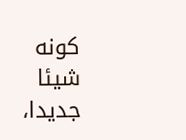كونه شيئا جديدا،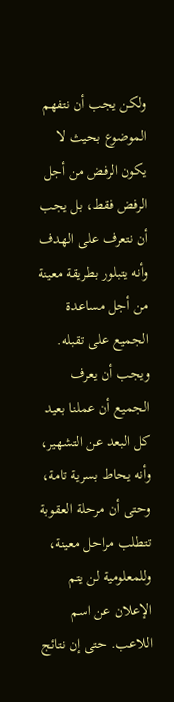ولكن يجب أن نتفهم الموضوع بحيث لا يكون الرفض من أجل الرفض فقط، بل يجب أن نتعرف على الهدف وأنه يتبلور بطريقة معينة من أجل مساعدة الجميع على تقبله. ويجب أن يعرف الجميع أن عملنا بعيد كل البعد عن التشهير، وأنه يحاط بسرية تامة، وحتى أن مرحلة العقوبة تتطلب مراحل معينة، وللمعلومية لن يتم الإعلان عن اسم اللاعب. حتى إن نتائج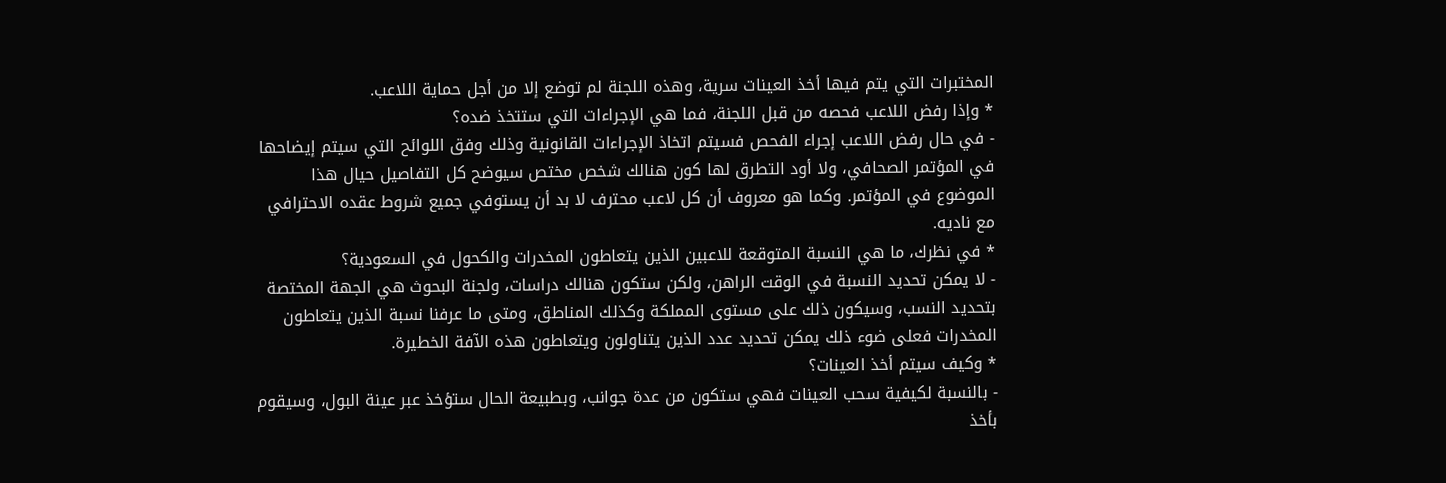المختبرات التي يتم فيها أخذ العينات سرية، وهذه اللجنة لم توضع إلا من أجل حماية اللاعب.
* وإذا رفض اللاعب فحصه من قبل اللجنة، فما هي الإجراءات التي ستتخذ ضده؟
- في حال رفض اللاعب إجراء الفحص فسيتم اتخاذ الإجراءات القانونية وذلك وفق اللوائح التي سيتم إيضاحها في المؤتمر الصحافي، ولا أود التطرق لها كون هنالك شخص مختص سيوضح كل التفاصيل حيال هذا الموضوع في المؤتمر. وكما هو معروف أن كل لاعب محترف لا بد أن يستوفي جميع شروط عقده الاحترافي مع ناديه.
* في نظرك، ما هي النسبة المتوقعة للاعبين الذين يتعاطون المخدرات والكحول في السعودية؟
- لا يمكن تحديد النسبة في الوقت الراهن، ولكن ستكون هنالك دراسات، ولجنة البحوث هي الجهة المختصة بتحديد النسب، وسيكون ذلك على مستوى المملكة وكذلك المناطق، ومتى ما عرفنا نسبة الذين يتعاطون المخدرات فعلى ضوء ذلك يمكن تحديد عدد الذين يتناولون ويتعاطون هذه الآفة الخطيرة.
* وكيف سيتم أخذ العينات؟
- بالنسبة لكيفية سحب العينات فهي ستكون من عدة جوانب، وبطبيعة الحال ستؤخذ عبر عينة البول، وسيقوم بأخذ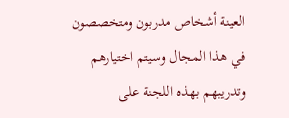العينة أشخاص مدربون ومتخصصون في هذا المجال وسيتم اختيارهم وتدريبهم بهذه اللجنة على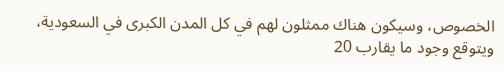الخصوص، وسيكون هناك ممثلون لهم في كل المدن الكبرى في السعودية، ويتوقع وجود ما يقارب 20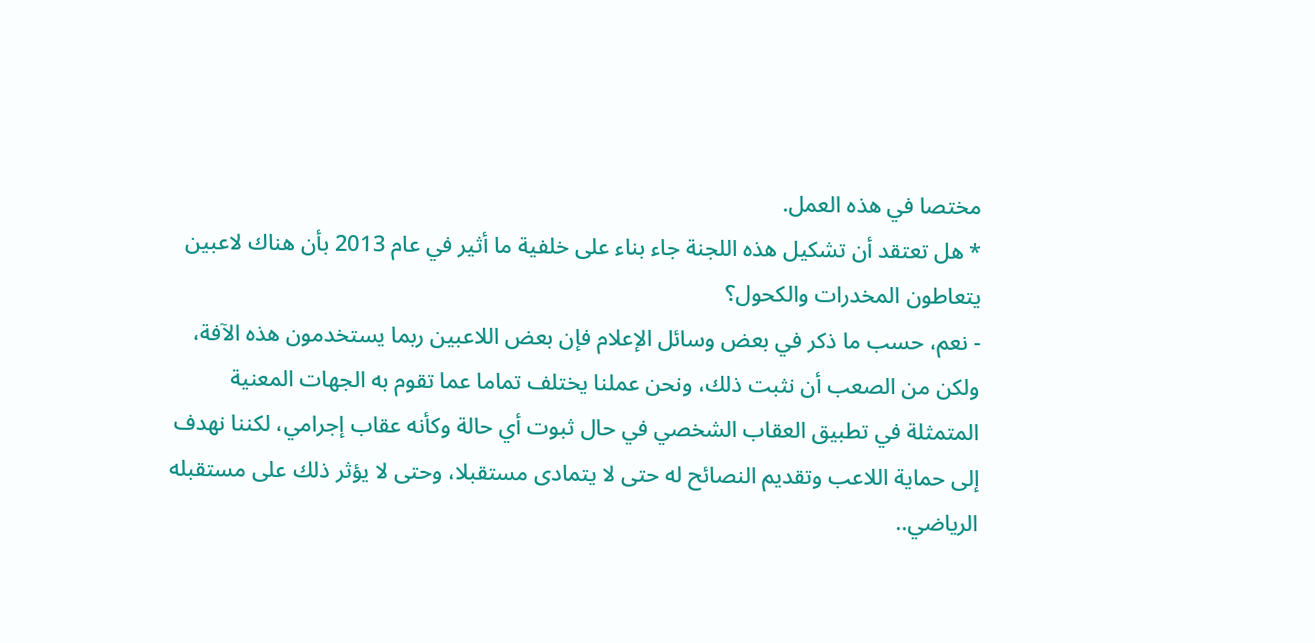مختصا في هذه العمل.
* هل تعتقد أن تشكيل هذه اللجنة جاء بناء على خلفية ما أثير في عام 2013 بأن هناك لاعبين يتعاطون المخدرات والكحول؟
- نعم، حسب ما ذكر في بعض وسائل الإعلام فإن بعض اللاعبين ربما يستخدمون هذه الآفة، ولكن من الصعب أن نثبت ذلك، ونحن عملنا يختلف تماما عما تقوم به الجهات المعنية المتمثلة في تطبيق العقاب الشخصي في حال ثبوت أي حالة وكأنه عقاب إجرامي، لكننا نهدف إلى حماية اللاعب وتقديم النصائح له حتى لا يتمادى مستقبلا، وحتى لا يؤثر ذلك على مستقبله الرياضي..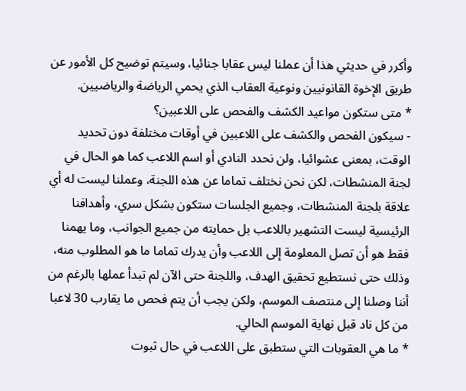وأكرر في حديثي هذا أن عملنا ليس عقابا جنائيا، وسيتم توضيح كل الأمور عن طريق الإخوة القانونيين ونوعية العقاب الذي يحمي الرياضة والرياضيين.
* متى ستكون مواعيد الكشف والفحص على اللاعبين؟
- سيكون الفحص والكشف على اللاعبين في أوقات مختلفة دون تحديد الوقت، بمعنى عشوائيا، ولن نحدد النادي أو اسم اللاعب كما هو الحال في لجنة المنشطات، لكن نحن نختلف تماما عن هذه اللجنة، وعملنا ليست له أي علاقة بلجنة المنشطات، وجميع الجلسات ستكون بشكل سري، وأهدافنا الرئيسية ليست التشهير باللاعب بل حمايته من جميع الجوانب، وما يهمنا فقط هو أن تصل المعلومة إلى اللاعب وأن يدرك تماما ما هو المطلوب منه، وذلك حتى نستطيع تحقيق الهدف، واللجنة حتى الآن لم تبدأ عملها بالرغم من أننا وصلنا إلى منتصف الموسم، ولكن يجب أن يتم فحص ما يقارب 30 لاعبا من كل ناد قبل نهاية الموسم الحالي.
* ما هي العقوبات التي ستطبق على اللاعب في حال ثبوت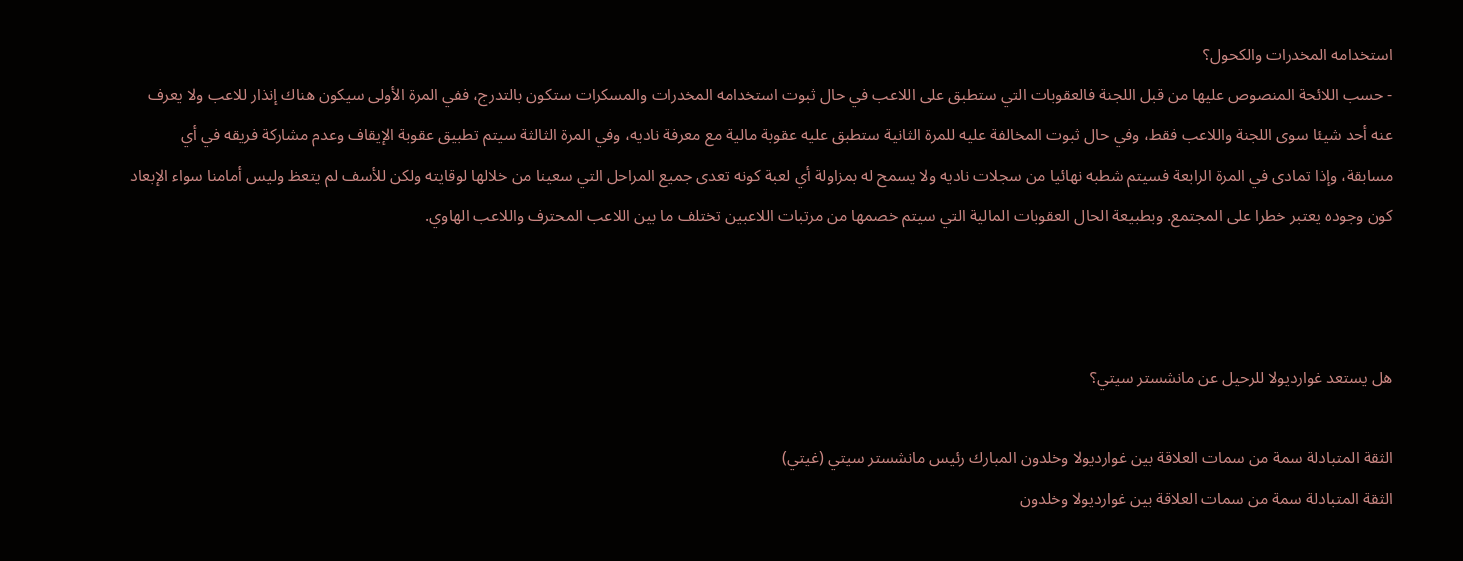استخدامه المخدرات والكحول؟
- حسب اللائحة المنصوص عليها من قبل اللجنة فالعقوبات التي ستطبق على اللاعب في حال ثبوت استخدامه المخدرات والمسكرات ستكون بالتدرج، ففي المرة الأولى سيكون هناك إنذار للاعب ولا يعرف عنه أحد شيئا سوى اللجنة واللاعب فقط، وفي حال ثبوت المخالفة عليه للمرة الثانية ستطبق عليه عقوبة مالية مع معرفة ناديه، وفي المرة الثالثة سيتم تطبيق عقوبة الإيقاف وعدم مشاركة فريقه في أي مسابقة، وإذا تمادى في المرة الرابعة فسيتم شطبه نهائيا من سجلات ناديه ولا يسمح له بمزاولة أي لعبة كونه تعدى جميع المراحل التي سعينا من خلالها لوقايته ولكن للأسف لم يتعظ وليس أمامنا سواء الإبعاد كون وجوده يعتبر خطرا على المجتمع. وبطبيعة الحال العقوبات المالية التي سيتم خصمها من مرتبات اللاعبين تختلف ما بين اللاعب المحترف واللاعب الهاوي.



هل يستعد غوارديولا للرحيل عن مانشستر سيتي؟

الثقة المتبادلة سمة من سمات العلاقة بين غوارديولا وخلدون المبارك رئيس مانشستر سيتي (غيتي)
الثقة المتبادلة سمة من سمات العلاقة بين غوارديولا وخلدون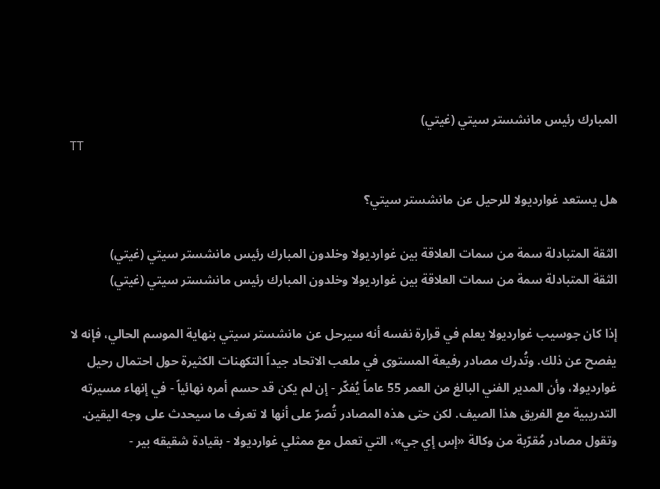المبارك رئيس مانشستر سيتي (غيتي)
TT

هل يستعد غوارديولا للرحيل عن مانشستر سيتي؟

الثقة المتبادلة سمة من سمات العلاقة بين غوارديولا وخلدون المبارك رئيس مانشستر سيتي (غيتي)
الثقة المتبادلة سمة من سمات العلاقة بين غوارديولا وخلدون المبارك رئيس مانشستر سيتي (غيتي)

إذا كان جوسيب غوارديولا يعلم في قرارة نفسه أنه سيرحل عن مانشستر سيتي بنهاية الموسم الحالي، فإنه لا يفصح عن ذلك. وتُدرك مصادر رفيعة المستوى في ملعب الاتحاد جيداً التكهنات الكثيرة حول احتمال رحيل غوارديولا، وأن المدير الفني البالغ من العمر 55 عاماً يُفكّر - إن لم يكن قد حسم أمره نهائياً - في إنهاء مسيرته التدريبية مع الفريق هذا الصيف. لكن حتى هذه المصادر تُصرّ على أنها لا تعرف ما سيحدث على وجه اليقين. وتقول مصادر مُقرّبة من وكالة «إس إي جي»، التي تعمل مع ممثلي غوارديولا - بقيادة شقيقه بير -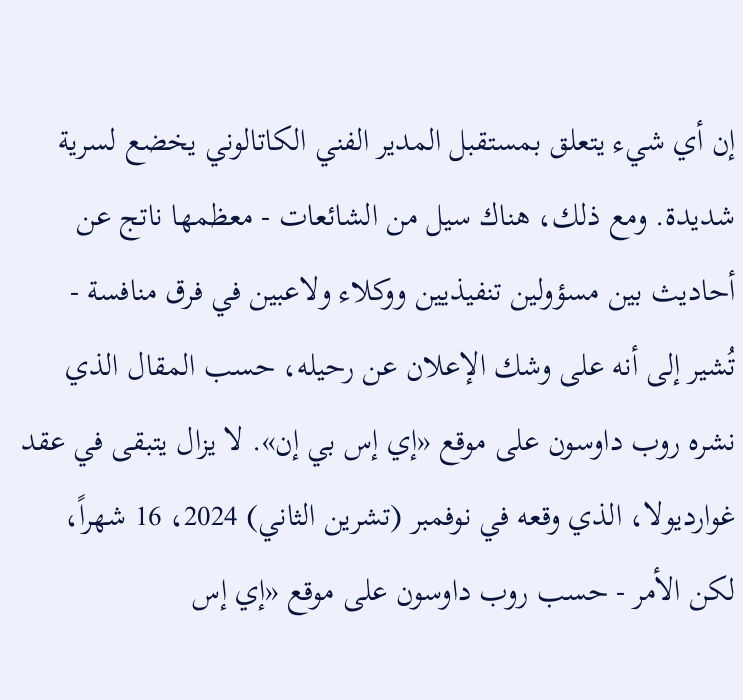إن أي شيء يتعلق بمستقبل المدير الفني الكاتالوني يخضع لسرية شديدة. ومع ذلك، هناك سيل من الشائعات - معظمها ناتج عن أحاديث بين مسؤولين تنفيذيين ووكلاء ولاعبين في فرق منافسة - تُشير إلى أنه على وشك الإعلان عن رحيله، حسب المقال الذي نشره روب داوسون على موقع «إي إس بي إن». لا يزال يتبقى في عقد غوارديولا، الذي وقعه في نوفمبر (تشرين الثاني) 2024، 16 شهراً، لكن الأمر - حسب روب داوسون على موقع «إي إس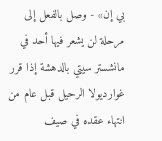بي إن» - وصل بالفعل إلى مرحلة لن يشعر فيها أحد في مانشستر سيتي بالدهشة إذا قرر غوارديولا الرحيل قبل عام من انتهاء عقده في صيف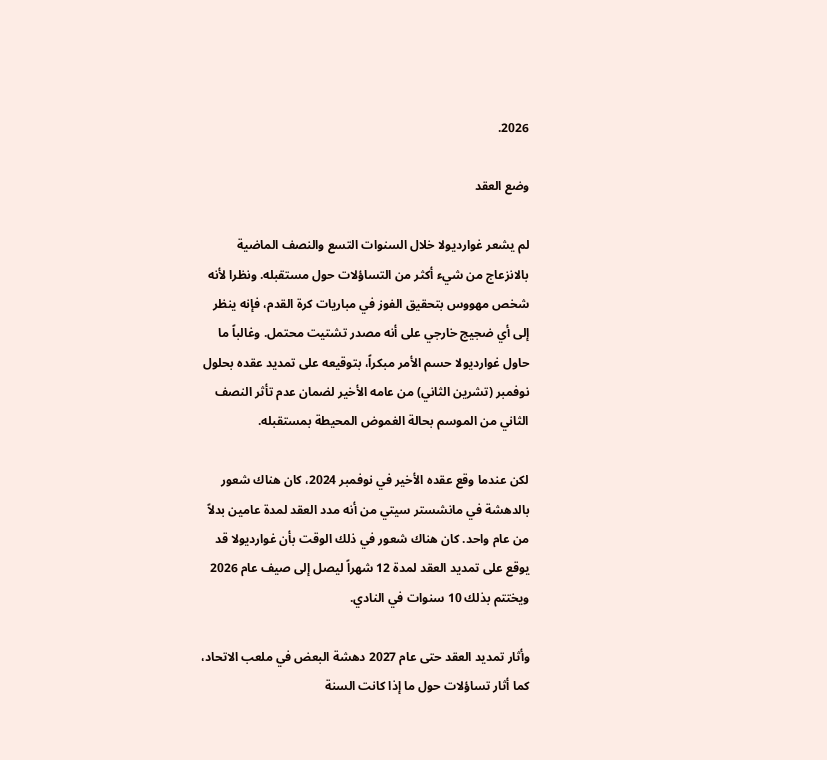2026.

وضع العقد

لم يشعر غوارديولا خلال السنوات التسع والنصف الماضية بالانزعاج من شيء أكثر من التساؤلات حول مستقبله. ونظرا لأنه شخص مهووس بتحقيق الفوز في مباريات كرة القدم، فإنه ينظر إلى أي ضجيج خارجي على أنه مصدر تشتيت محتمل. وغالباً ما حاول غوارديولا حسم الأمر مبكراً، بتوقيعه على تمديد عقده بحلول نوفمبر (تشرين الثاني) من عامه الأخير لضمان عدم تأثر النصف الثاني من الموسم بحالة الغموض المحيطة بمستقبله.

لكن عندما وقع عقده الأخير في نوفمبر 2024، كان هناك شعور بالدهشة في مانشستر سيتي من أنه مدد العقد لمدة عامين بدلاً من عام واحد. كان هناك شعور في ذلك الوقت بأن غوارديولا قد يوقع على تمديد العقد لمدة 12 شهراً ليصل إلى صيف عام 2026 ويختتم بذلك 10 سنوات في النادي.

وأثار تمديد العقد حتى عام 2027 دهشة البعض في ملعب الاتحاد، كما أثار تساؤلات حول ما إذا كانت السنة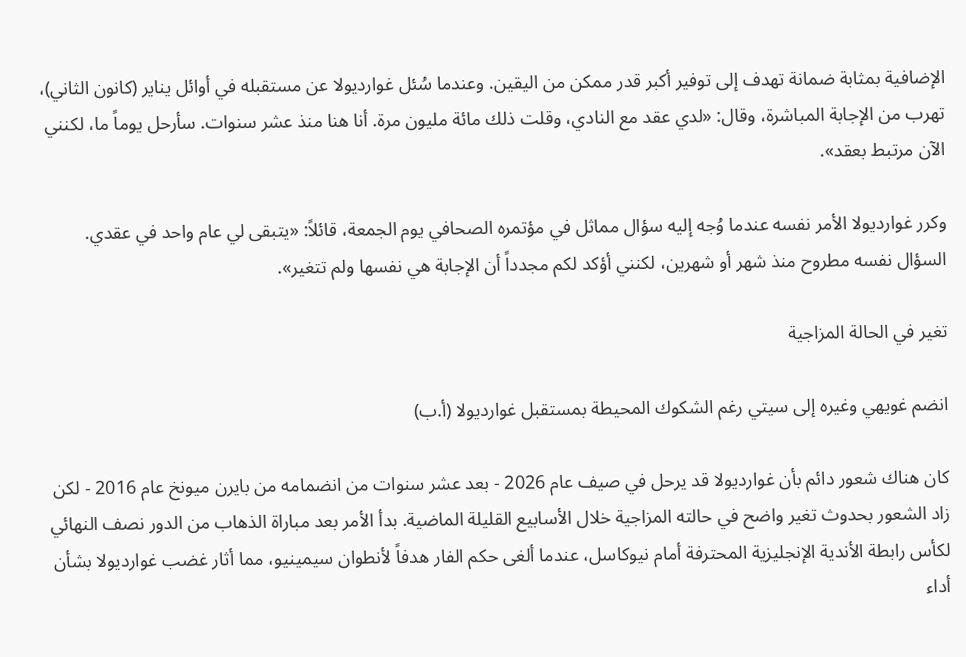الإضافية بمثابة ضمانة تهدف إلى توفير أكبر قدر ممكن من اليقين. وعندما سُئل غوارديولا عن مستقبله في أوائل يناير (كانون الثاني)، تهرب من الإجابة المباشرة، وقال: «لدي عقد مع النادي، وقلت ذلك مائة مليون مرة. أنا هنا منذ عشر سنوات. سأرحل يوماً ما، لكنني الآن مرتبط بعقد».

وكرر غوارديولا الأمر نفسه عندما وُجه إليه سؤال مماثل في مؤتمره الصحافي يوم الجمعة، قائلاً: «يتبقى لي عام واحد في عقدي. السؤال نفسه مطروح منذ شهر أو شهرين، لكنني أؤكد لكم مجدداً أن الإجابة هي نفسها ولم تتغير».

تغير في الحالة المزاجية

انضم غويهي وغيره إلى سيتي رغم الشكوك المحيطة بمستقبل غوارديولا (أ.ب)

كان هناك شعور دائم بأن غوارديولا قد يرحل في صيف عام 2026 - بعد عشر سنوات من انضمامه من بايرن ميونخ عام 2016 - لكن زاد الشعور بحدوث تغير واضح في حالته المزاجية خلال الأسابيع القليلة الماضية. بدأ الأمر بعد مباراة الذهاب من الدور نصف النهائي لكأس رابطة الأندية الإنجليزية المحترفة أمام نيوكاسل، عندما ألغى حكم الفار هدفاً لأنطوان سيمينيو، مما أثار غضب غوارديولا بشأن أداء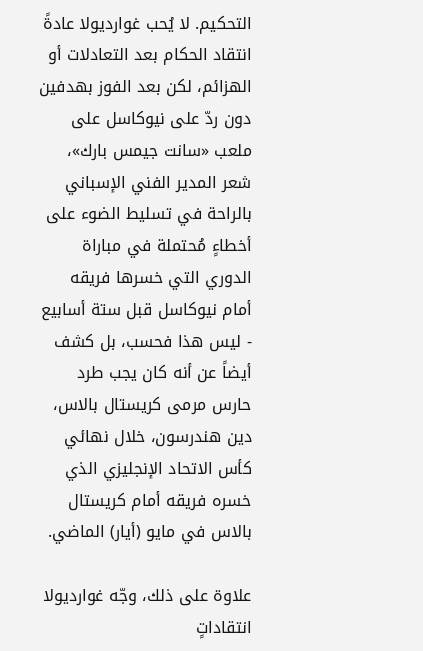التحكيم. لا يُحب غوارديولا عادةً انتقاد الحكام بعد التعادلات أو الهزائم، لكن بعد الفوز بهدفين دون ردّ على نيوكاسل على ملعب «سانت جيمس بارك»، شعر المدير الفني الإسباني بالراحة في تسليط الضوء على أخطاءٍ مُحتملة في مباراة الدوري التي خسرها فريقه أمام نيوكاسل قبل ستة أسابيع - ليس هذا فحسب، بل كشف أيضاً عن أنه كان يجب طرد حارس مرمى كريستال بالاس، دين هندرسون، خلال نهائي كأس الاتحاد الإنجليزي الذي خسره فريقه أمام كريستال بالاس في مايو (أيار) الماضي.

علاوة على ذلك، وجّه غوارديولا انتقاداتٍ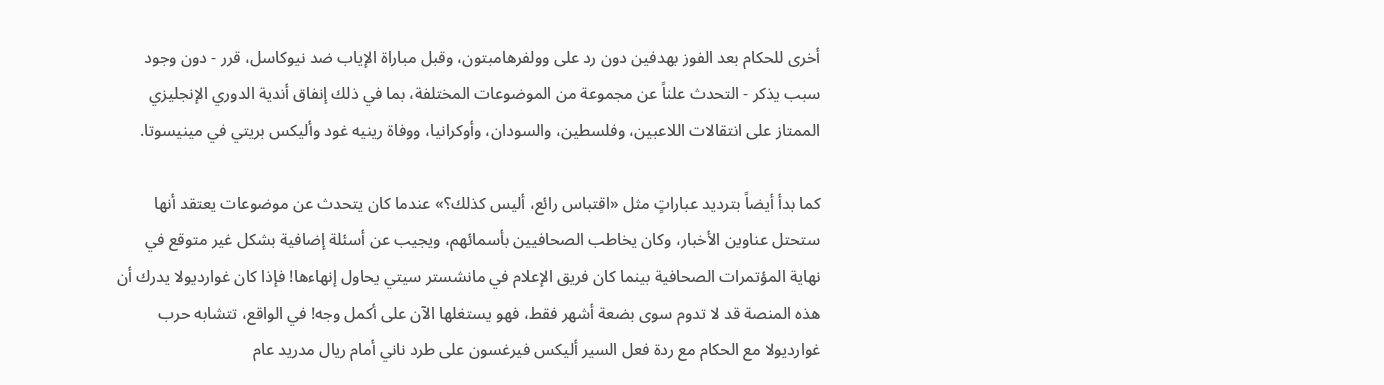أخرى للحكام بعد الفوز بهدفين دون رد على وولفرهامبتون، وقبل مباراة الإياب ضد نيوكاسل، قرر - دون وجود سبب يذكر - التحدث علناً عن مجموعة من الموضوعات المختلفة، بما في ذلك إنفاق أندية الدوري الإنجليزي الممتاز على انتقالات اللاعبين، وفلسطين، والسودان، وأوكرانيا، ووفاة رينيه غود وأليكس بريتي في مينيسوتا.

كما بدأ أيضاً بترديد عباراتٍ مثل «اقتباس رائع، أليس كذلك؟» عندما كان يتحدث عن موضوعات يعتقد أنها ستحتل عناوين الأخبار، وكان يخاطب الصحافيين بأسمائهم، ويجيب عن أسئلة إضافية بشكل غير متوقع في نهاية المؤتمرات الصحافية بينما كان فريق الإعلام في مانشستر سيتي يحاول إنهاءها! فإذا كان غوارديولا يدرك أن هذه المنصة قد لا تدوم سوى بضعة أشهر فقط، فهو يستغلها الآن على أكمل وجه! في الواقع، تتشابه حرب غوارديولا مع الحكام مع ردة فعل السير أليكس فيرغسون على طرد ناني أمام ريال مدريد عام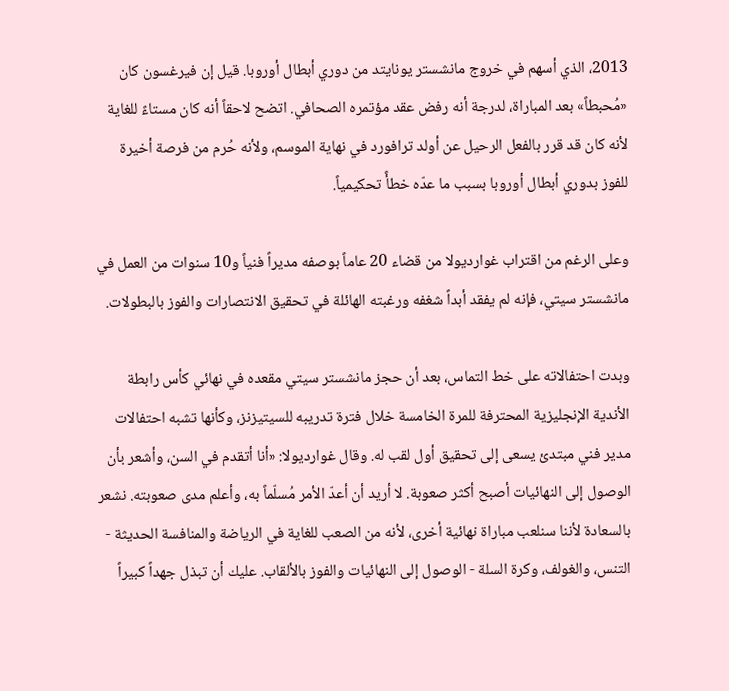2013، الذي أسهم في خروج مانشستر يونايتد من دوري أبطال أوروبا. قيل إن فيرغسون كان «مُحبطاً» بعد المباراة، لدرجة أنه رفض عقد مؤتمره الصحافي. اتضح لاحقاً أنه كان مستاءً للغاية لأنه كان قد قرر بالفعل الرحيل عن أولد ترافورد في نهاية الموسم، ولأنه حُرم من فرصة أخيرة للفوز بدوري أبطال أوروبا بسبب ما عدّه خطأً تحكيمياً.

وعلى الرغم من اقتراب غوارديولا من قضاء 20 عاماً بوصفه مديراً فنياً و10 سنوات من العمل في مانشستر سيتي، فإنه لم يفقد أبداً شغفه ورغبته الهائلة في تحقيق الانتصارات والفوز بالبطولات.

وبدت احتفالاته على خط التماس، بعد أن حجز مانشستر سيتي مقعده في نهائي كأس رابطة الأندية الإنجليزية المحترفة للمرة الخامسة خلال فترة تدريبه للسيتيزنز، وكأنها تشبه احتفالات مدير فني مبتدئ يسعى إلى تحقيق أول لقب له. وقال غوارديولا: «أنا أتقدم في السن، وأشعر بأن الوصول إلى النهائيات أصبح أكثر صعوبة. لا أريد أن أعدّ الأمر مُسلّماً به، وأعلم مدى صعوبته. نشعر بالسعادة لأننا سنلعب مباراة نهائية أخرى، لأنه من الصعب للغاية في الرياضة والمنافسة الحديثة - التنس، والغولف، وكرة السلة - الوصول إلى النهائيات والفوز بالألقاب. عليك أن تبذل جهداً كبيراً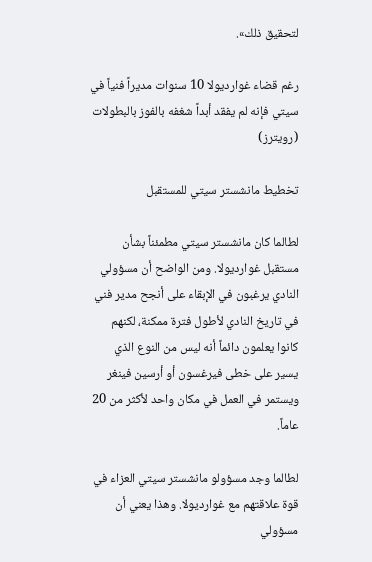لتحقيق ذلك».

رغم قضاء غوارديولا 10 سنوات مديراً فنياً في سيتي فإنه لم يفقد أبداً شغفه بالفوز بالبطولات (رويترز)

تخطيط مانشستر سيتي للمستقبل

لطالما كان مانشستر سيتي مطمئناً بشأن مستقبل غوارديولا. ومن الواضح أن مسؤولي النادي يرغبون في الإبقاء على أنجح مدير فني في تاريخ النادي لأطول فترة ممكنة، لكنهم كانوا يعلمون دائماً أنه ليس من النوع الذي يسير على خطى فيرغسون أو أرسين فينغر ويستمر في العمل في مكان واحد لأكثر من 20 عاماً.

لطالما وجد مسؤولو مانشستر سيتي العزاء في قوة علاقتهم مع غوارديولا. وهذا يعني أن مسؤولي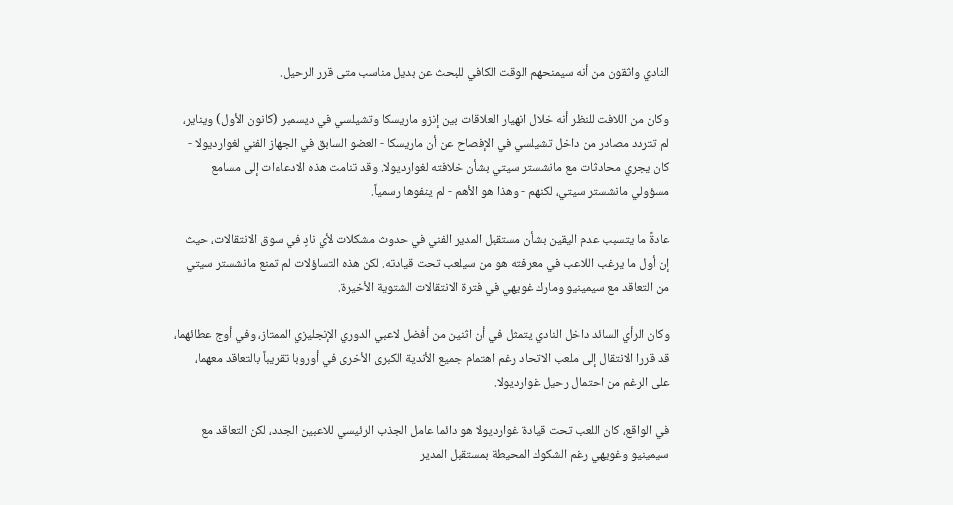النادي واثقون من أنه سيمنحهم الوقت الكافي للبحث عن بديل مناسب متى قرر الرحيل.

وكان من اللافت للنظر أنه خلال انهيار العلاقات بين إنزو ماريسكا وتشيلسي في ديسمبر (كانون الأول) ويناير، لم تتردد مصادر من داخل تشيلسي في الإفصاح عن أن ماريسكا - العضو السابق في الجهاز الفني لغوارديولا - كان يجري محادثات مع مانشستر سيتي بشأن خلافته لغوارديولا. وقد تنامت هذه الادعاءات إلى مسامع مسؤولي مانشستر سيتي، لكنهم - وهذا هو الأهم - لم ينفوها رسمياً.

عادةً ما يتسبب عدم اليقين بشأن مستقبل المدير الفني في حدوث مشكلات لأي نادٍ في سوق الانتقالات، حيث إن أول ما يرغب اللاعب في معرفته هو من سيلعب تحت قيادته. لكن هذه التساؤلات لم تمنع مانشستر سيتي من التعاقد مع سيمينيو ومارك غويهي في فترة الانتقالات الشتوية الأخيرة.

وكان الرأي السائد داخل النادي يتمثل في أن اثنين من أفضل لاعبي الدوري الإنجليزي الممتاز، وفي أوج عطائهما، قد قررا الانتقال إلى ملعب الاتحاد رغم اهتمام جميع الأندية الكبرى الأخرى في أوروبا تقريباً بالتعاقد معهما، على الرغم من احتمال رحيل غوارديولا.

في الواقع، كان اللعب تحت قيادة غوارديولا هو دائما عامل الجذب الرئيسي للاعبين الجدد، لكن التعاقد مع سيمينيو وغويهي رغم الشكوك المحيطة بمستقبل المدير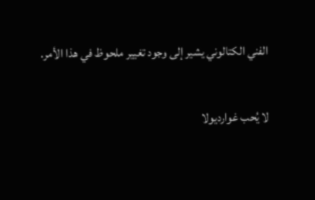الفني الكتالوني يشير إلى وجود تغيير ملحوظ في هذا الأمر.

لا يُحب غوارديولا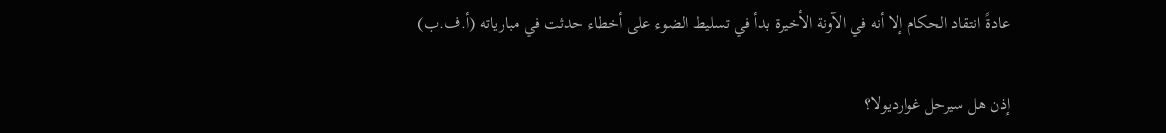عادةً انتقاد الحكام إلا أنه في الآونة الأخيرة بدأ في تسليط الضوء على أخطاء حدثت في مبارياته (أ.ف.ب)

إذن هل سيرحل غوارديولا؟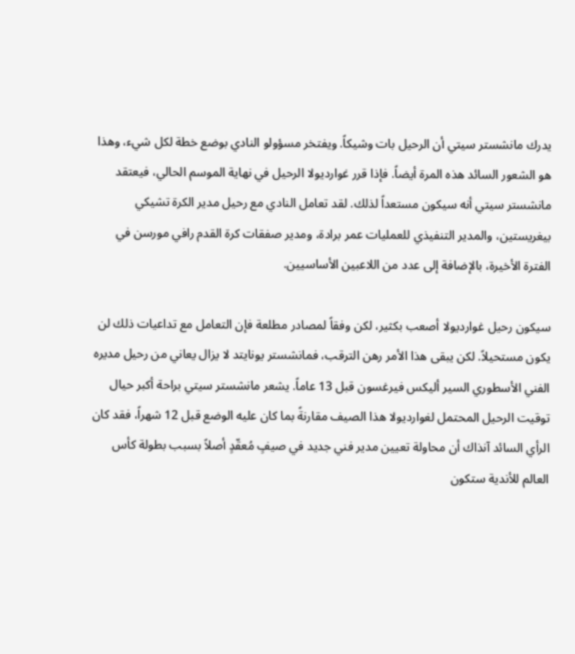يدرك مانشستر سيتي أن الرحيل بات وشيكاً. ويفتخر مسؤولو النادي بوضع خطة لكل شيء، وهذا هو الشعور السائد هذه المرة أيضاً. فإذا قرر غوارديولا الرحيل في نهاية الموسم الحالي، فيعتقد مانشستر سيتي أنه سيكون مستعداً لذلك. لقد تعامل النادي مع رحيل مدير الكرة تشيكي بيغريستين، والمدير التنفيذي للعمليات عمر برادة، ومدير صفقات كرة القدم رافي مورسن في الفترة الأخيرة، بالإضافة إلى عدد من اللاعبين الأساسيين.

سيكون رحيل غوارديولا أصعب بكثير، لكن وفقاً لمصادر مطلعة فإن التعامل مع تداعيات ذلك لن يكون مستحيلاً. لكن يبقى هذا الأمر رهن الترقب، فمانشستر يونايتد لا يزال يعاني من رحيل مديره الفني الأسطوري السير أليكس فيرغسون قبل 13 عاماً. يشعر مانشستر سيتي براحة أكبر حيال توقيت الرحيل المحتمل لغوارديولا هذا الصيف مقارنةً بما كان عليه الوضع قبل 12 شهراً، فقد كان الرأي السائد آنذاك أن محاولة تعيين مدير فني جديد في صيفٍ مُعقّدٍ أصلاً بسبب بطولة كأس العالم للأندية ستكون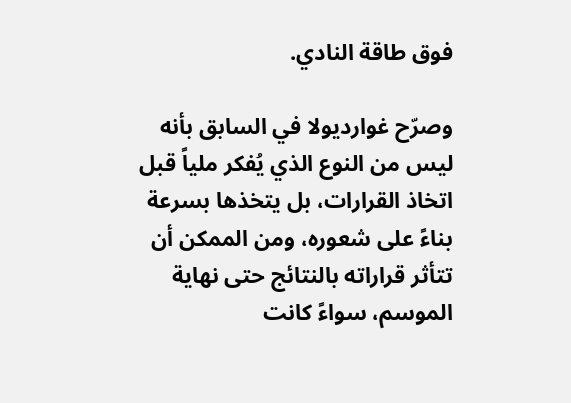فوق طاقة النادي.

وصرّح غوارديولا في السابق بأنه ليس من النوع الذي يُفكر ملياً قبل اتخاذ القرارات، بل يتخذها بسرعة بناءً على شعوره، ومن الممكن أن تتأثر قراراته بالنتائج حتى نهاية الموسم، سواءً كانت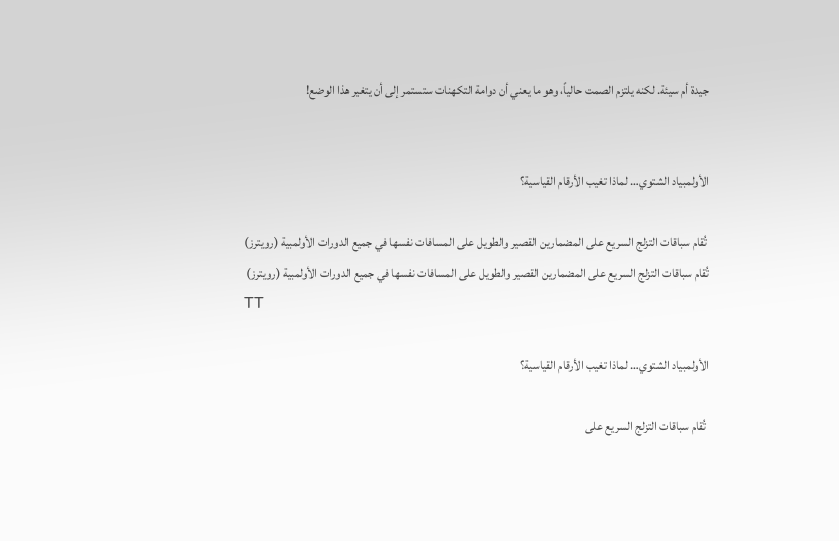جيدة أم سيئة. لكنه يلتزم الصمت حالياً، وهو ما يعني أن دوامة التكهنات ستستمر إلى أن يتغير هذا الوضع!


الأولمبياد الشتوي… لماذا تغيب الأرقام القياسية؟

 تُقام سباقات التزلج السريع على المضمارين القصير والطويل على المسافات نفسها في جميع الدورات الأولمبية (رويترز)
تُقام سباقات التزلج السريع على المضمارين القصير والطويل على المسافات نفسها في جميع الدورات الأولمبية (رويترز)
TT

الأولمبياد الشتوي… لماذا تغيب الأرقام القياسية؟

 تُقام سباقات التزلج السريع على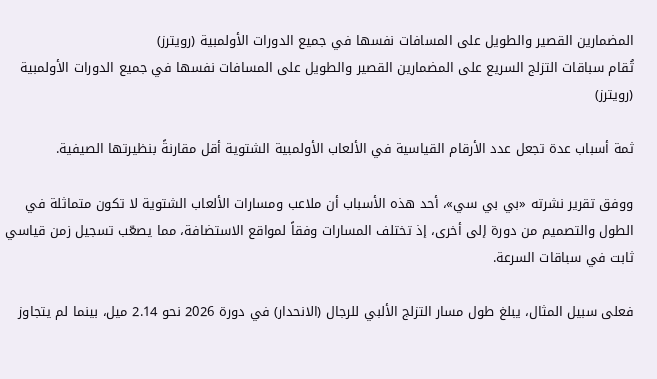المضمارين القصير والطويل على المسافات نفسها في جميع الدورات الأولمبية (رويترز)
تُقام سباقات التزلج السريع على المضمارين القصير والطويل على المسافات نفسها في جميع الدورات الأولمبية (رويترز)

ثمة أسباب عدة تجعل عدد الأرقام القياسية في الألعاب الأولمبية الشتوية أقل مقارنةً بنظيرتها الصيفية.

ووفق تقرير نشرته «بي بي سي»، أحد هذه الأسباب أن ملاعب ومسارات الألعاب الشتوية لا تكون متماثلة في الطول والتصميم من دورة إلى أخرى، إذ تختلف المسارات وفقاً لمواقع الاستضافة، مما يصعّب تسجيل زمن قياسي ثابت في سباقات السرعة.

فعلى سبيل المثال، يبلغ طول مسار التزلج الألبي للرجال (الانحدار) في دورة 2026 نحو 2.14 ميل، بينما لم يتجاوز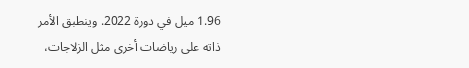1.96 ميل في دورة 2022. وينطبق الأمر ذاته على رياضات أخرى مثل الزلاجات،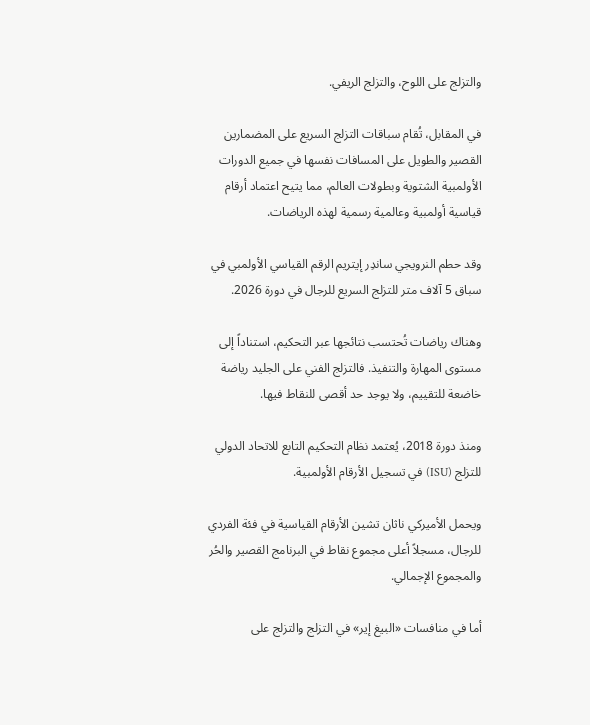والتزلج على اللوح، والتزلج الريفي.

في المقابل، تُقام سباقات التزلج السريع على المضمارين القصير والطويل على المسافات نفسها في جميع الدورات الأولمبية الشتوية وبطولات العالم، مما يتيح اعتماد أرقام قياسية أولمبية وعالمية رسمية لهذه الرياضات.

وقد حطم النرويجي ساندِر إيتريم الرقم القياسي الأولمبي في سباق 5 آلاف متر للتزلج السريع للرجال في دورة 2026.

وهناك رياضات تُحتسب نتائجها عبر التحكيم، استناداً إلى مستوى المهارة والتنفيذ. فالتزلج الفني على الجليد رياضة خاضعة للتقييم، ولا يوجد حد أقصى للنقاط فيها.

ومنذ دورة 2018، يُعتمد نظام التحكيم التابع للاتحاد الدولي للتزلج (ISU) في تسجيل الأرقام الأولمبية.

ويحمل الأميركي ناثان تشين الأرقام القياسية في فئة الفردي للرجال، مسجلاً أعلى مجموع نقاط في البرنامج القصير والحُر والمجموع الإجمالي.

أما في منافسات «البيغ إير» في التزلج والتزلج على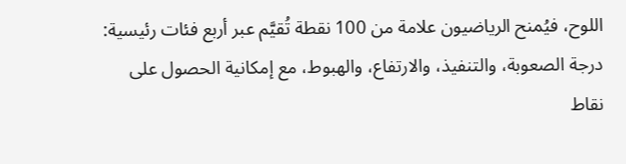اللوح، فيُمنح الرياضيون علامة من 100 نقطة تُقيَّم عبر أربع فئات رئيسية: درجة الصعوبة، والتنفيذ، والارتفاع، والهبوط، مع إمكانية الحصول على نقاط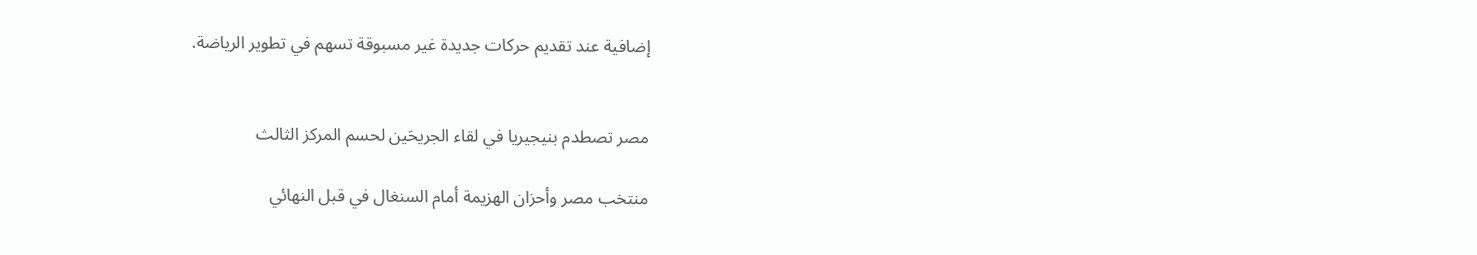إضافية عند تقديم حركات جديدة غير مسبوقة تسهم في تطوير الرياضة.


مصر تصطدم بنيجيريا في لقاء الجريحَين لحسم المركز الثالث

منتخب مصر وأحزان الهزيمة أمام السنغال في قبل النهائي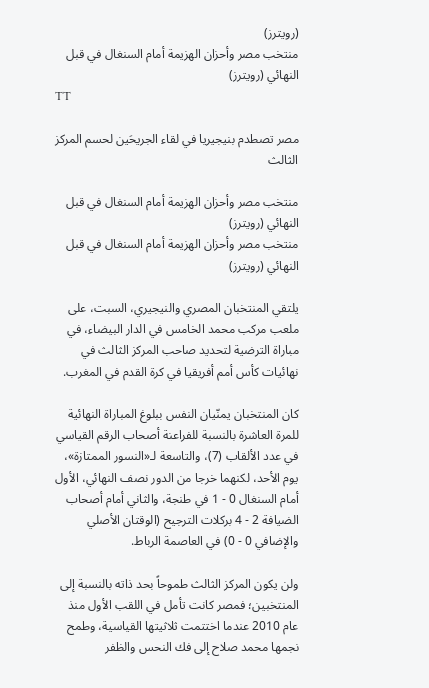(رويترز)
منتخب مصر وأحزان الهزيمة أمام السنغال في قبل النهائي (رويترز)
TT

مصر تصطدم بنيجيريا في لقاء الجريحَين لحسم المركز الثالث

منتخب مصر وأحزان الهزيمة أمام السنغال في قبل النهائي (رويترز)
منتخب مصر وأحزان الهزيمة أمام السنغال في قبل النهائي (رويترز)

يلتقي المنتخبان المصري والنيجيري، السبت، على ملعب مركب محمد الخامس في الدار البيضاء، في مباراة الترضية لتحديد صاحب المركز الثالث في نهائيات كأس أمم أفريقيا في كرة القدم في المغرب.

كان المنتخبان يمنّيان النفس ببلوغ المباراة النهائية للمرة العاشرة بالنسبة للفراعنة أصحاب الرقم القياسي في عدد الألقاب (7)، والتاسعة لـ«النسور الممتازة»، يوم الأحد، لكنهما خرجا من الدور نصف النهائي، الأول أمام السنغال 0 - 1 في طنجة، والثاني أمام أصحاب الضيافة 2 - 4 بركلات الترجيح (الوقتان الأصلي والإضافي 0 - 0) في العاصمة الرباط.

ولن يكون المركز الثالث طموحاً بحد ذاته بالنسبة إلى المنتخبين؛ فمصر كانت تأمل في اللقب الأول منذ عام 2010 عندما اختتمت ثلاثيتها القياسية، وطمح نجمها محمد صلاح إلى فك النحس والظفر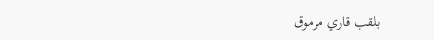بلقب قاري مرموق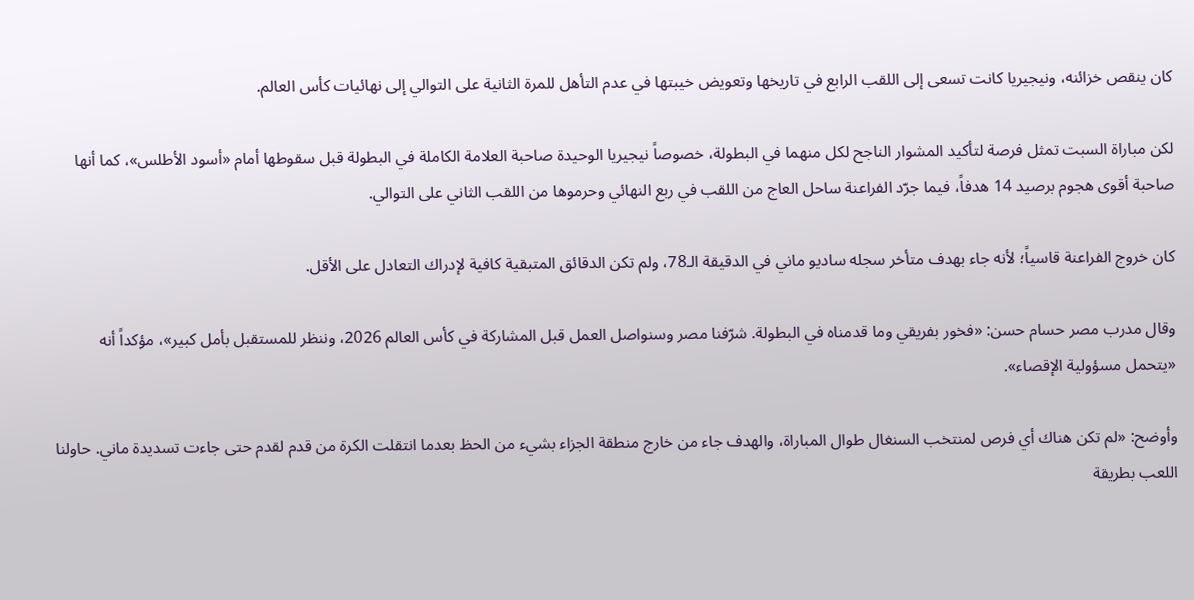كان ينقص خزائنه، ونيجيريا كانت تسعى إلى اللقب الرابع في تاريخها وتعويض خيبتها في عدم التأهل للمرة الثانية على التوالي إلى نهائيات كأس العالم.

لكن مباراة السبت تمثل فرصة لتأكيد المشوار الناجح لكل منهما في البطولة، خصوصاً نيجيريا الوحيدة صاحبة العلامة الكاملة في البطولة قبل سقوطها أمام «أسود الأطلس»، كما أنها صاحبة أقوى هجوم برصيد 14 هدفاً، فيما جرّد الفراعنة ساحل العاج من اللقب في ربع النهائي وحرموها من اللقب الثاني على التوالي.

كان خروج الفراعنة قاسياً؛ لأنه جاء بهدف متأخر سجله ساديو ماني في الدقيقة الـ78، ولم تكن الدقائق المتبقية كافية لإدراك التعادل على الأقل.

وقال مدرب مصر حسام حسن: «فخور بفريقي وما قدمناه في البطولة. شرّفنا مصر وسنواصل العمل قبل المشاركة في كأس العالم 2026، وننظر للمستقبل بأمل كبير»، مؤكداً أنه «يتحمل مسؤولية الإقصاء».

وأوضح: «لم تكن هناك أي فرص لمنتخب السنغال طوال المباراة، والهدف جاء من خارج منطقة الجزاء بشيء من الحظ بعدما انتقلت الكرة من قدم لقدم حتى جاءت تسديدة ماني. حاولنا اللعب بطريقة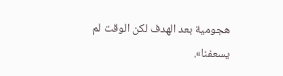هجومية بعد الهدف لكن الوقت لم يسعفنا».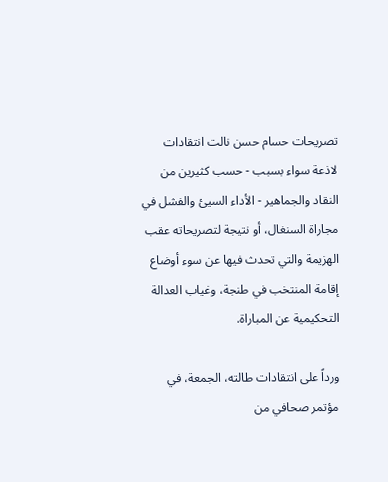تصريحات حسام حسن نالت انتقادات لاذعة سواء بسبب - حسب كثيرين من النقاد والجماهير - الأداء السيئ والفشل في مجاراة السنغال، أو نتيجة لتصريحاته عقب الهزيمة والتي تحدث فيها عن سوء أوضاع إقامة المنتخب في طنجة، وغياب العدالة التحكيمية عن المباراة.

ورداً على انتقادات طالته، الجمعة، في مؤتمر صحافي من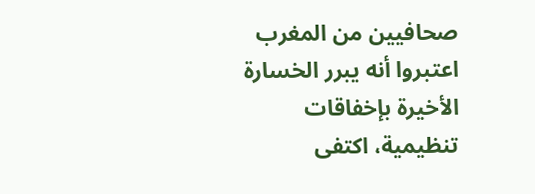صحافيين من المغرب اعتبروا أنه يبرر الخسارة الأخيرة بإخفاقات تنظيمية، اكتفى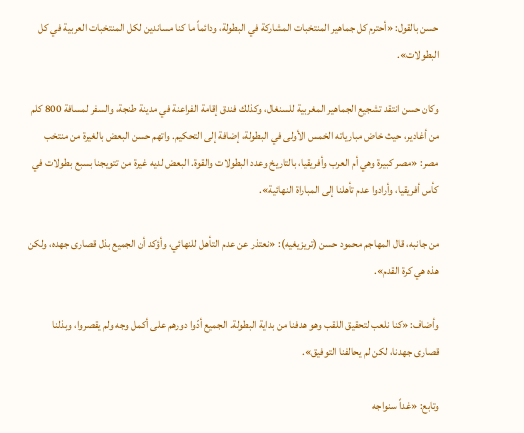حسن بالقول: «أحترم كل جماهير المنتخبات المشاركة في البطولة، ودائماً ما كنا مساندين لكل المنتخبات العربية في كل البطولات».

وكان حسن انتقد تشجيع الجماهير المغربية للسنغال، وكذلك فندق إقامة الفراعنة في مدينة طنجة، والسفر لمسافة 800 كلم من أغادير، حيث خاض مبارياته الخمس الأولى في البطولة، إضافة إلى التحكيم. واتهم حسن البعض بالغيرة من منتخب مصر: «مصر كبيرة وهي أم العرب وأفريقيا، بالتاريخ وعدد البطولات والقوة. البعض لديه غيرة من تتويجنا بسبع بطولات في كأس أفريقيا، وأرادوا عدم تأهلنا إلى المباراة النهائية».

من جانبه، قال المهاجم محمود حسن (تريزيغيه): «نعتذر عن عدم التأهل للنهائي، وأؤكد أن الجميع بذل قصارى جهده، ولكن هذه هي كرة القدم».

وأضاف: «كنا نلعب لتحقيق اللقب وهو هدفنا من بداية البطولة. الجميع أدّوا دورهم على أكمل وجه ولم يقصروا، وبذلنا قصارى جهدنا، لكن لم يحالفنا التوفيق».

وتابع: «غداً سنواجه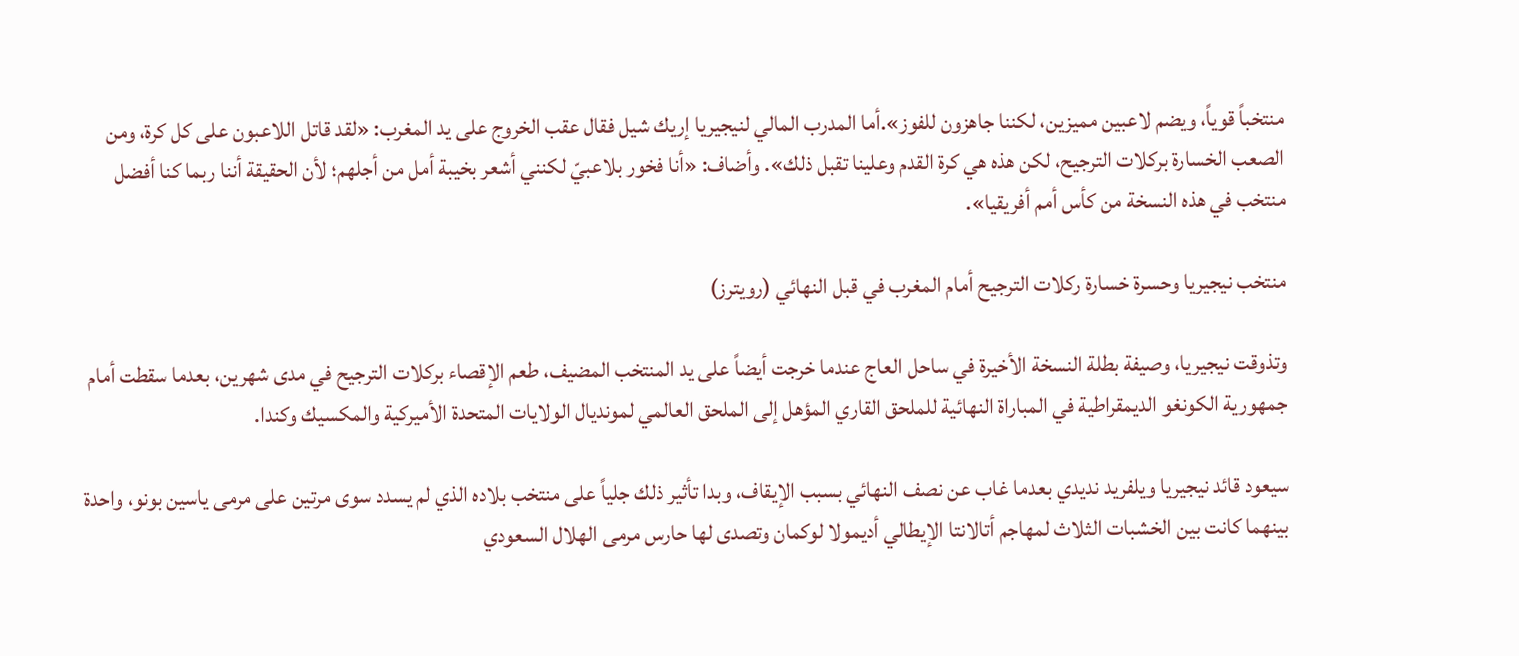منتخباً قوياً، ويضم لاعبين مميزين، لكننا جاهزون للفوز».أما المدرب المالي لنيجيريا إريك شيل فقال عقب الخروج على يد المغرب: «لقد قاتل اللاعبون على كل كرة، ومن الصعب الخسارة بركلات الترجيح، لكن هذه هي كرة القدم وعلينا تقبل ذلك». وأضاف: «أنا فخور بلاعبيّ لكنني أشعر بخيبة أمل من أجلهم؛ لأن الحقيقة أننا ربما كنا أفضل منتخب في هذه النسخة من كأس أمم أفريقيا».

منتخب نيجيريا وحسرة خسارة ركلات الترجيح أمام المغرب في قبل النهائي (رويترز)

وتذوقت نيجيريا، وصيفة بطلة النسخة الأخيرة في ساحل العاج عندما خرجت أيضاً على يد المنتخب المضيف، طعم الإقصاء بركلات الترجيح في مدى شهرين، بعدما سقطت أمام جمهورية الكونغو الديمقراطية في المباراة النهائية للملحق القاري المؤهل إلى الملحق العالمي لمونديال الولايات المتحدة الأميركية والمكسيك وكندا.

سيعود قائد نيجيريا ويلفريد نديدي بعدما غاب عن نصف النهائي بسبب الإيقاف، وبدا تأثير ذلك جلياً على منتخب بلاده الذي لم يسدد سوى مرتين على مرمى ياسين بونو، واحدة بينهما كانت بين الخشبات الثلاث لمهاجم أتالانتا الإيطالي أديمولا لوكمان وتصدى لها حارس مرمى الهلال السعودي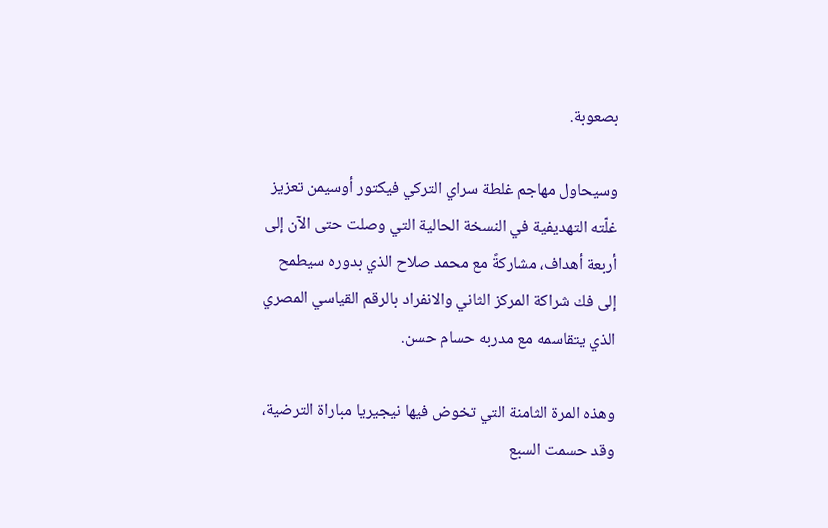بصعوبة.

وسيحاول مهاجم غلطة سراي التركي فيكتور أوسيمن تعزيز غلّته التهديفية في النسخة الحالية التي وصلت حتى الآن إلى أربعة أهداف، مشاركةً مع محمد صلاح الذي بدوره سيطمح إلى فك شراكة المركز الثاني والانفراد بالرقم القياسي المصري الذي يتقاسمه مع مدربه حسام حسن.

وهذه المرة الثامنة التي تخوض فيها نيجيريا مباراة الترضية، وقد حسمت السبع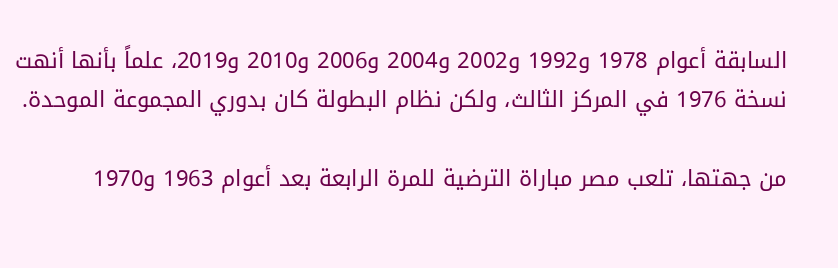السابقة أعوام 1978 و1992 و2002 و2004 و2006 و2010 و2019، علماً بأنها أنهت نسخة 1976 في المركز الثالث، ولكن نظام البطولة كان بدوري المجموعة الموحدة.

من جهتها، تلعب مصر مباراة الترضية للمرة الرابعة بعد أعوام 1963 و1970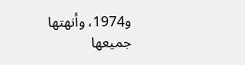و1974، وأنهتها جميعها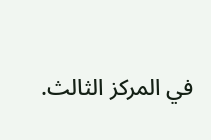في المركز الثالث.